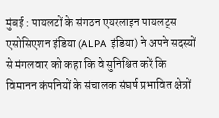मुंबई : पायलटों के संगठन एयरलाइन पायलट्स एसोसिएशन इंडिया (ALPA इंडिया) ने अपने सदस्यों से मंगलवार को कहा कि वे सुनिश्चित करें कि विमानन कंपनियों के संचालक संघर्ष प्रभावित क्षेत्रों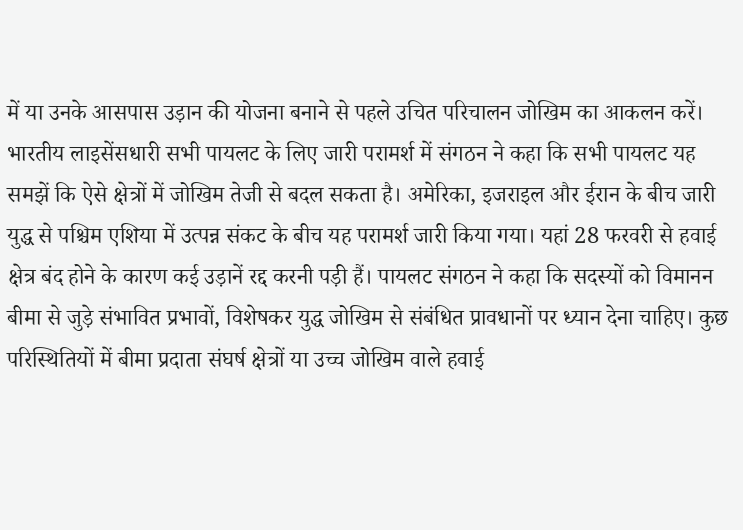में या उनके आसपास उड़ान की योजना बनाने से पहले उचित परिचालन जोखिम का आकलन करें।
भारतीय लाइसेंसधारी सभी पायलट के लिए जारी परामर्श में संगठन ने कहा कि सभी पायलट यह समझें कि ऐसे क्षेत्रों में जोखिम तेजी से बदल सकता है। अमेरिका, इजराइल और ईरान के बीच जारी युद्ध से पश्चिम एशिया में उत्पन्न संकट के बीच यह परामर्श जारी किया गया। यहां 28 फरवरी से हवाई क्षेत्र बंद होने के कारण कई उड़ानें रद्द करनी पड़ी हैं। पायलट संगठन ने कहा कि सदस्यों को विमानन बीमा से जुड़े संभावित प्रभावों, विशेषकर युद्ध जोखिम से संबंधित प्रावधानों पर ध्यान देना चाहिए। कुछ परिस्थितियों में बीमा प्रदाता संघर्ष क्षेत्रों या उच्च जोखिम वाले हवाई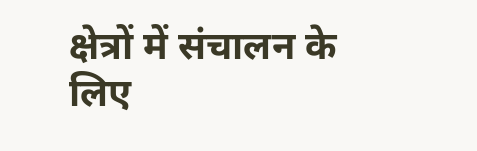क्षेत्रों में संचालन के लिए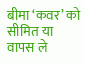बीमा ‘कवर’ को सीमित या वापस ले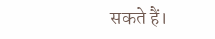सकते हैं।